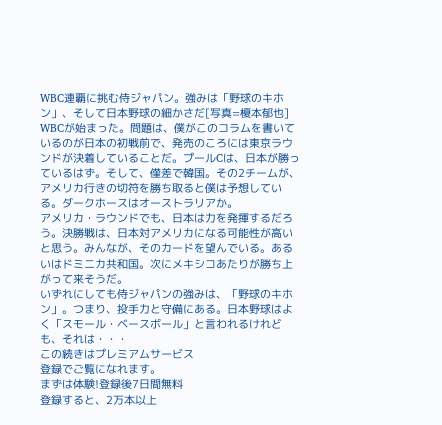WBC連覇に挑む侍ジャパン。強みは「野球のキホン」、そして日本野球の細かさだ[写真=榎本郁也]
WBCが始まった。問題は、僕がこのコラムを書いているのが日本の初戦前で、発売のころには東京ラウンドが決着していることだ。プールCは、日本が勝っているはず。そして、僅差で韓国。その2チームが、アメリカ行きの切符を勝ち取ると僕は予想している。ダークホースはオーストラリアか。
アメリカ・ラウンドでも、日本は力を発揮するだろう。決勝戦は、日本対アメリカになる可能性が高いと思う。みんなが、そのカードを望んでいる。あるいはドミニカ共和国。次にメキシコあたりが勝ち上がって来そうだ。
いずれにしても侍ジャパンの強みは、「野球のキホン」。つまり、投手力と守備にある。日本野球はよく「スモール・ベースボール」と言われるけれども、それは・・・
この続きはプレミアムサービス
登録でご覧になれます。
まずは体験!登録後7日間無料
登録すると、2万本以上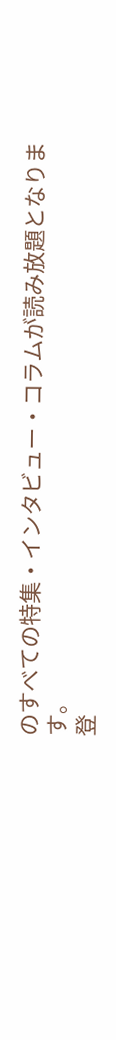のすべての特集・インタビュー・コラムが読み放題となります。
登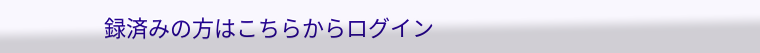録済みの方はこちらからログイン